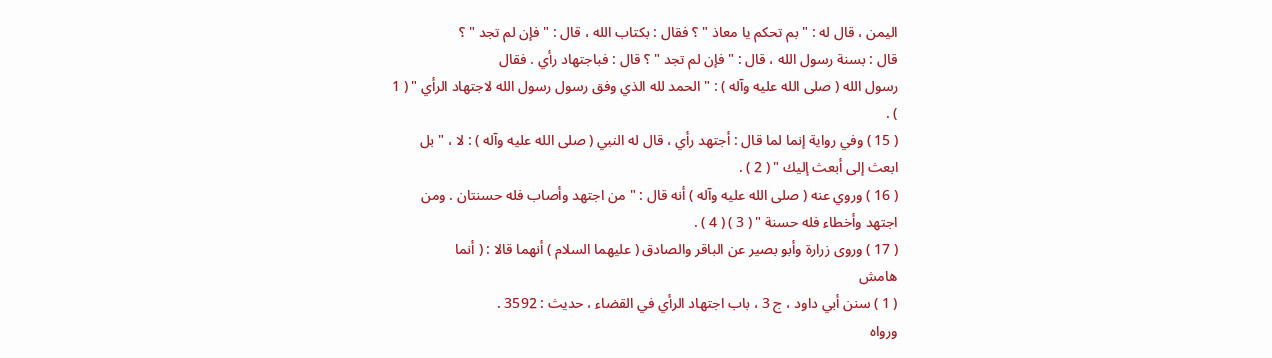اليمن ، قال له : " بم تحكم يا معاذ " ؟ فقال : بكتاب الله ، قال : " فإن لم تجد " ؟
قال : بسنة رسول الله ، قال : " فإن لم تجد " ؟ قال : فباجتهاد رأي . فقال
رسول الله ( صلى الله عليه وآله ) : " الحمد لله الذي وفق رسول رسول الله لاجتهاد الرأي " ( 1 ) .
( 15 ) وفي رواية إنما لما قال : أجتهد رأي ، قال له النبي ( صلى الله عليه وآله ) : لا ، " بل
ابعث إلى أبعث إليك " ( 2 ) .
( 16 ) وروي عنه ( صلى الله عليه وآله ) أنه قال : " من اجتهد وأصاب فله حسنتان . ومن
اجتهد وأخطاء فله حسنة " ( 3 ) ( 4 ) .
( 17 ) وروى زرارة وأبو بصير عن الباقر والصادق ( عليهما السلام ) أنهما قالا : ( أنما
هامش
( 1 ) سنن أبي داود ، ج 3 ، باب اجتهاد الرأي في القضاء ، حديث : 3592 .
ورواه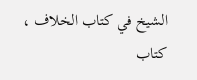الشيخ في كتاب الخلاف ، كتاب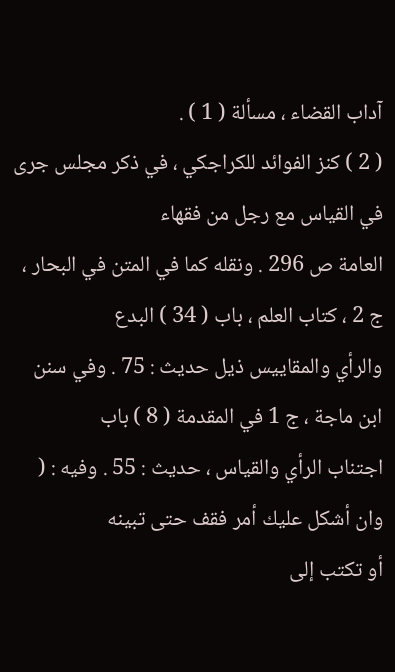آداب القضاء ، مسألة ( 1 ) .
( 2 ) كنز الفوائد للكراجكي ، في ذكر مجلس جرى في القياس مع رجل من فقهاء
العامة ص 296 . ونقله كما في المتن في البحار ، ج 2 ، كتاب العلم ، باب ( 34 ) البدع
والرأي والمقاييس ذيل حديث : 75 . وفي سنن ابن ماجة ، ج 1 في المقدمة ( 8 ) باب
اجتناب الرأي والقياس ، حديث : 55 . وفيه : ( وان أشكل عليك أمر فقف حتى تبينه
أو تكتب إلى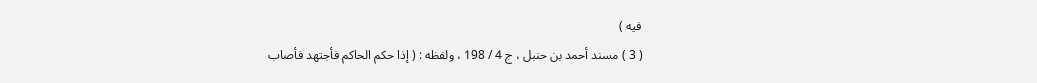فيه )
( 3 ) مسند أحمد بن حنبل ، ج 4 / 198 ، ولفظه : ( إذا حكم الحاكم فأجتهد فأصاب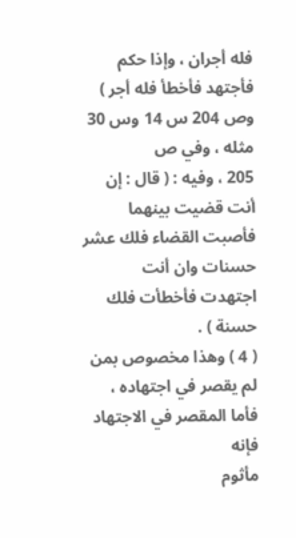فله أجران ، وإذا حكم فأجتهد فأخطأ فله أجر ) وص 204 س 14 وس 30 مثله ، وفي ص
205 ، وفيه : ( قال : إن أنت قضيت بينهما فأصبت القضاء فلك عشر حسنات وان أنت
اجتهدت فأخطأت فلك حسنة ) .
( 4 ) وهذا مخصوص بمن لم يقصر في اجتهاده ، فأما المقصر في الاجتهاد فإنه
مأثوم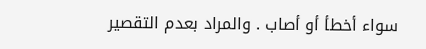سواء أخطأ أو أصاب . والمراد بعدم التقصير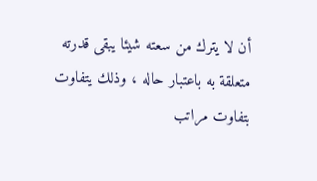أن لا يترك من سعته شيئا يبقى قدرته
متعلقة به باعتبار حاله ، وذلك يتفاوت بتفاوت مراتب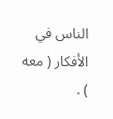الناس في الأفكار ( معه ) .